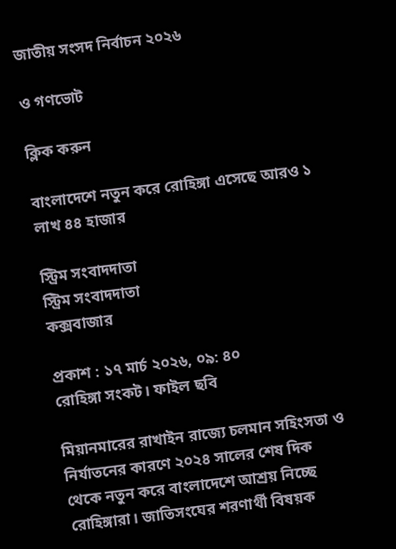জাতীয় সংসদ নির্বাচন ২০২৬

ও গণভোট

ক্লিক করুন

বাংলাদেশে নতুন করে রোহিঙ্গা এসেছে আরও ১ লাখ ৪৪ হাজার

স্ট্রিম সংবাদদাতা
স্ট্রিম সংবাদদাতা
কক্সবাজার

প্রকাশ : ১৭ মার্চ ২০২৬, ০৯: ৪০
রোহিঙ্গা সংকট। ফাইল ছবি

মিয়ানমারের রাখাইন রাজ্যে চলমান সহিংসতা ও নির্যাতনের কারণে ২০২৪ সালের শেষ দিক থেকে নতুন করে বাংলাদেশে আশ্রয় নিচ্ছে রোহিঙ্গারা। জাতিসংঘের শরণার্থী বিষয়ক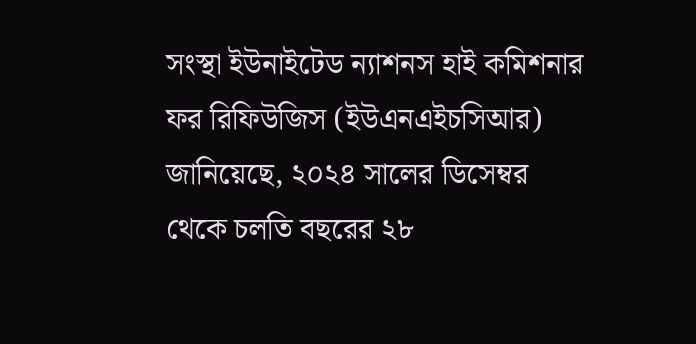সংস্থা ইউনাইটেড ন্যাশনস হাই কমিশনার ফর রিফিউজিস (ইউএনএইচসিআর) জানিয়েছে, ২০২৪ সালের ডিসেম্বর থেকে চলতি বছরের ২৮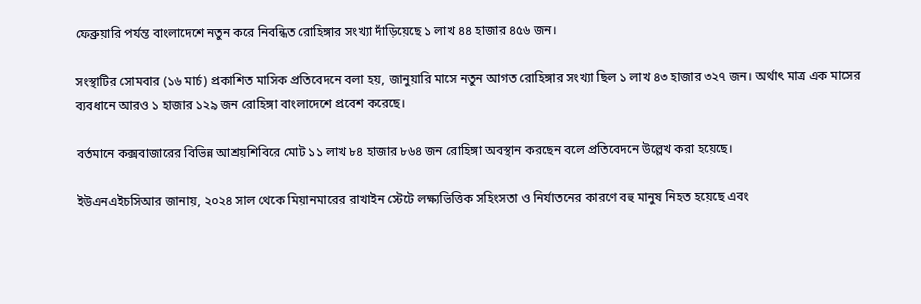ফেব্রুয়ারি পর্যন্ত বাংলাদেশে নতুন করে নিবন্ধিত রোহিঙ্গার সংখ্যা দাঁড়িয়েছে ১ লাখ ৪৪ হাজার ৪৫৬ জন।

সংস্থাটির সোমবার (১৬ মার্চ) প্রকাশিত মাসিক প্রতিবেদনে বলা হয়, জানুয়ারি মাসে নতুন আগত রোহিঙ্গার সংখ্যা ছিল ১ লাখ ৪৩ হাজার ৩২৭ জন। অর্থাৎ মাত্র এক মাসের ব্যবধানে আরও ১ হাজার ১২৯ জন রোহিঙ্গা বাংলাদেশে প্রবেশ করেছে।

বর্তমানে কক্সবাজারের বিভিন্ন আশ্রয়শিবিরে মোট ১১ লাখ ৮৪ হাজার ৮৬৪ জন রোহিঙ্গা অবস্থান করছেন বলে প্রতিবেদনে উল্লেখ করা হয়েছে।

ইউএনএইচসিআর জানায়, ২০২৪ সাল থেকে মিয়ানমারের রাখাইন স্টেটে লক্ষ্যভিত্তিক সহিংসতা ও নির্যাতনের কারণে বহু মানুষ নিহত হয়েছে এবং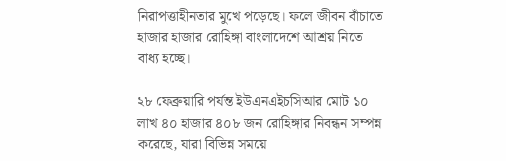নিরাপত্তাহীনতার মুখে পড়েছে। ফলে জীবন বাঁচাতে হাজার হাজার রোহিঙ্গা বাংলাদেশে আশ্রয় নিতে বাধ্য হচ্ছে।

২৮ ফেব্রুয়ারি পর্যন্ত ইউএনএইচসিআর মোট ১০ লাখ ৪০ হাজার ৪০৮ জন রোহিঙ্গার নিবন্ধন সম্পন্ন করেছে, যারা বিভিন্ন সময়ে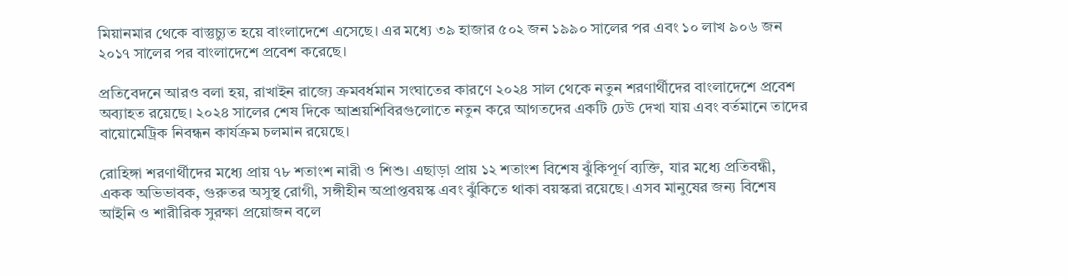মিয়ানমার থেকে বাস্তুচ্যুত হয়ে বাংলাদেশে এসেছে। এর মধ্যে ৩৯ হাজার ৫০২ জন ১৯৯০ সালের পর এবং ১০ লাখ ৯০৬ জন ২০১৭ সালের পর বাংলাদেশে প্রবেশ করেছে।

প্রতিবেদনে আরও বলা হয়, রাখাইন রাজ্যে ক্রমবর্ধমান সংঘাতের কারণে ২০২৪ সাল থেকে নতুন শরণার্থীদের বাংলাদেশে প্রবেশ অব্যাহত রয়েছে। ২০২৪ সালের শেষ দিকে আশ্রয়শিবিরগুলোতে নতুন করে আগতদের একটি ঢেউ দেখা যায় এবং বর্তমানে তাদের বায়োমেট্রিক নিবন্ধন কার্যক্রম চলমান রয়েছে।

রোহিঙ্গা শরণার্থীদের মধ্যে প্রায় ৭৮ শতাংশ নারী ও শিশু। এছাড়া প্রায় ১২ শতাংশ বিশেষ ঝুঁকিপূর্ণ ব্যক্তি, যার মধ্যে প্রতিবন্ধী, একক অভিভাবক, গুরুতর অসুস্থ রোগী, সঙ্গীহীন অপ্রাপ্তবয়স্ক এবং ঝুঁকিতে থাকা বয়স্করা রয়েছে। এসব মানুষের জন্য বিশেষ আইনি ও শারীরিক সুরক্ষা প্রয়োজন বলে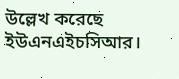উল্লেখ করেছে ইউএনএইচসিআর।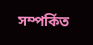সম্পর্কিত